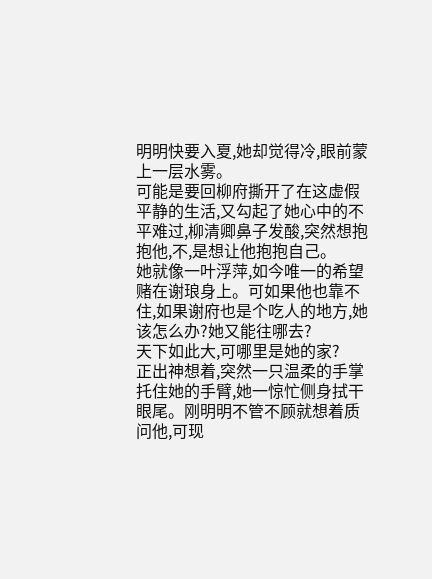明明快要入夏,她却觉得冷,眼前蒙上一层水雾。
可能是要回柳府撕开了在这虚假平静的生活,又勾起了她心中的不平难过,柳清卿鼻子发酸,突然想抱抱他,不,是想让他抱抱自己。
她就像一叶浮萍,如今唯一的希望赌在谢琅身上。可如果他也靠不住,如果谢府也是个吃人的地方,她该怎么办?她又能往哪去?
天下如此大,可哪里是她的家?
正出神想着,突然一只温柔的手掌托住她的手臂,她一惊忙侧身拭干眼尾。刚明明不管不顾就想着质问他,可现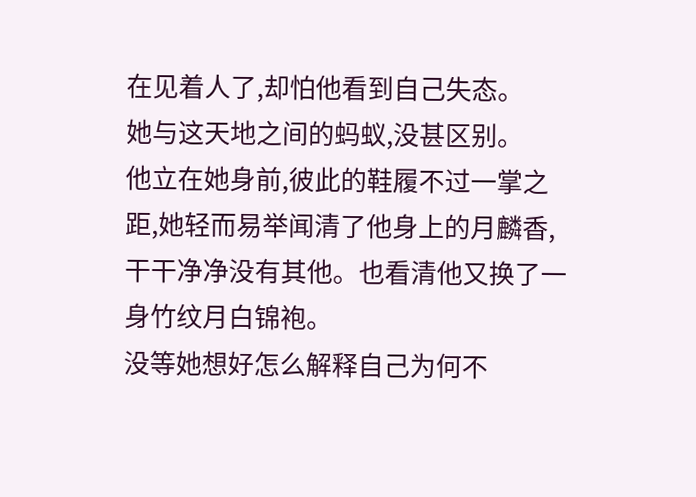在见着人了,却怕他看到自己失态。
她与这天地之间的蚂蚁,没甚区别。
他立在她身前,彼此的鞋履不过一掌之距,她轻而易举闻清了他身上的月麟香,干干净净没有其他。也看清他又换了一身竹纹月白锦袍。
没等她想好怎么解释自己为何不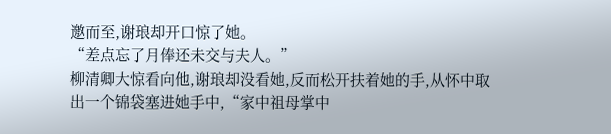邀而至,谢琅却开口惊了她。
“差点忘了月俸还未交与夫人。”
柳清卿大惊看向他,谢琅却没看她,反而松开扶着她的手,从怀中取出一个锦袋塞进她手中,“家中祖母掌中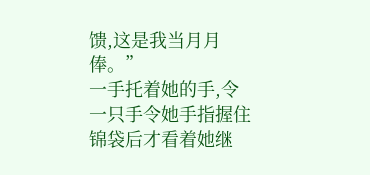馈,这是我当月月俸。”
一手托着她的手,令一只手令她手指握住锦袋后才看着她继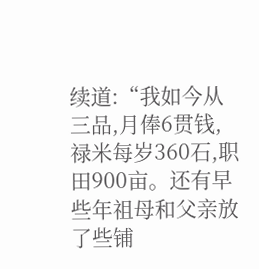续道:“我如今从三品,月俸6贯钱,禄米每岁360石,职田900亩。还有早些年祖母和父亲放了些铺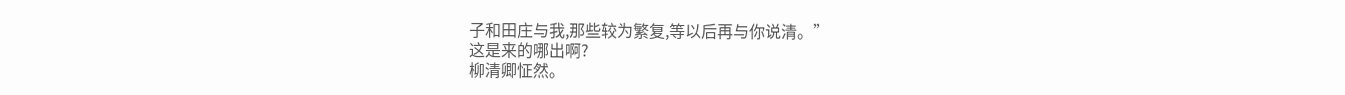子和田庄与我,那些较为繁复,等以后再与你说清。”
这是来的哪出啊?
柳清卿怔然。